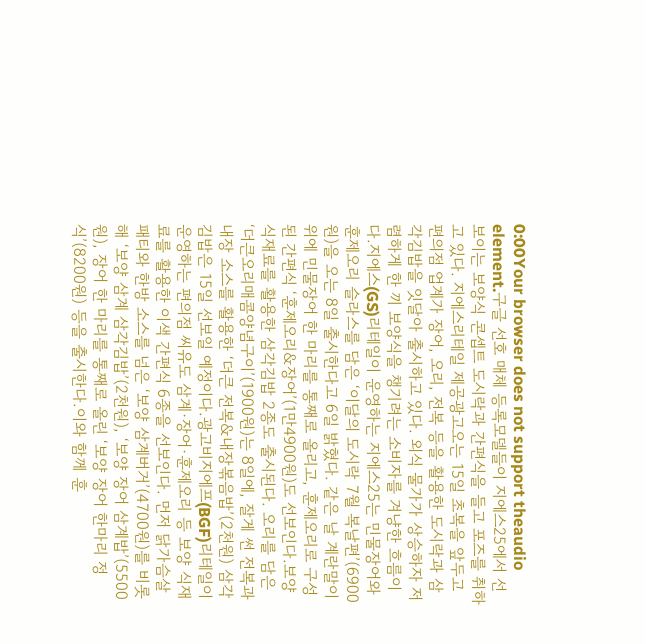0:00Your browser does not support theaudio element.구글 선호 매체 등록모델들이 지에스25에서 선보이는 보양식 콘셉트 도시락과 간편식을 들고 포즈를 취하고 있다. 지에스리테일 제공광고오는 15일 초복을 앞두고 편의점 업계가 장어, 오리, 전복 등을 활용한 도시락과 삼각김밥을 잇달아 출시하고 있다. 외식 물가가 상승하자 저렴하게 한 끼 보양식을 챙기려는 소비자를 겨냥한 흐름이다.지에스(GS)리테일이 운영하는 지에스25는 민물장어와 훈제오리 슬라스를 담은 ‘이달의 도시락 7월 복날편’(6900원)을 오는 8일 출시한다고 6일 밝혔다. 같은 날 계란말이 위에 민물장어 한 마리를 통째로 올리고, 훈제오리로 구성된 간편식 ‘훈제오리&장어’(1만4900원)도 선보인다.보양 식재료를 활용한 삼각김밥 2종도 출시된다. 오리를 담은 ‘더큰오리매콤양념구이’(1900원)는 8일에, 잘게 썬 전복과 내장 소스를 활용한 ‘더큰 전복&내장볶음밥’(2천원) 삼각김밥은 15일 선보일 예정이다.광고비지에프(BGF)리테일이 운영하는 편의점 씨유도 삼계·장어·훈제오리 등 보양 식재료를 활용한 이색 간편식 6종을 선보인다. 먼저 닭가슴살 패티와 한방 소스를 넘은 ‘보양 삼계버거’(4700원)를 비롯해 ‘보양 삼계 삼각김밥’(2천원), ‘보양 장어 삼계밥’(5500원), 장어 한 마리를 통째로 올린 ‘보양 장어 한마리 정식’(8200원) 등을 출시한다.이와 함께 훈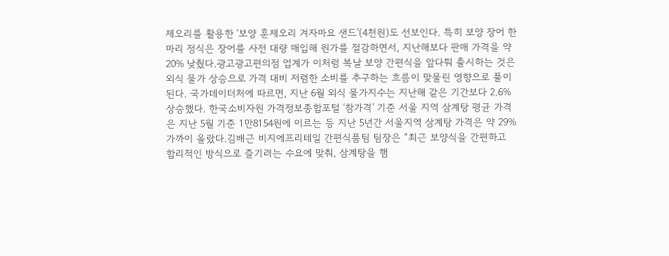제오리를 활용한 ‘보양 훈제오리 겨자마요 샌드’(4천원)도 선보인다. 특히 보양 장어 한 마리 정식은 장어를 사전 대량 매입해 원가를 절감하면서, 지난해보다 판매 가격을 약 20% 낮췄다.광고광고편의점 업계가 이처럼 복날 보양 간편식을 앞다퉈 출시하는 것은 외식 물가 상승으로 가격 대비 저렴한 소비를 추구하는 흐름이 맞물린 영향으로 풀이된다. 국가데이터처에 따르면, 지난 6월 외식 물가지수는 지난해 같은 기간보다 2.6% 상승했다. 한국소비자원 가격정보종합포털 ‘참가격’ 기준 서울 지역 삼계탕 평균 가격은 지난 5월 기준 1만8154원에 이르는 등 지난 5년간 서울지역 삼계탕 가격은 약 29% 가까이 올랐다.김배근 비지에프리테일 간편식품팀 팀장은 “최근 보양식을 간편하고 합리적인 방식으로 즐기려는 수요에 맞춰, 삼계탕을 햄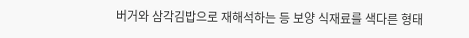버거와 삼각김밥으로 재해석하는 등 보양 식재료를 색다른 형태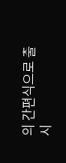의 간편식으로 출시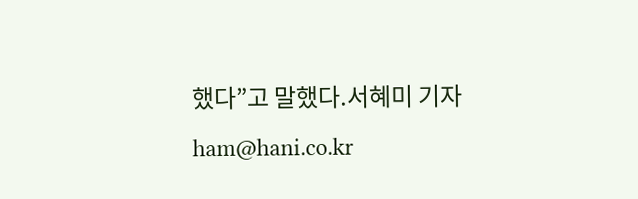했다”고 말했다.서혜미 기자 ham@hani.co.kr